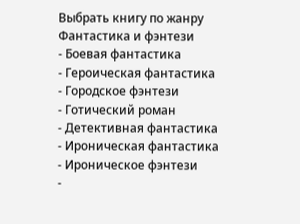Выбрать книгу по жанру
Фантастика и фэнтези
- Боевая фантастика
- Героическая фантастика
- Городское фэнтези
- Готический роман
- Детективная фантастика
- Ироническая фантастика
- Ироническое фэнтези
-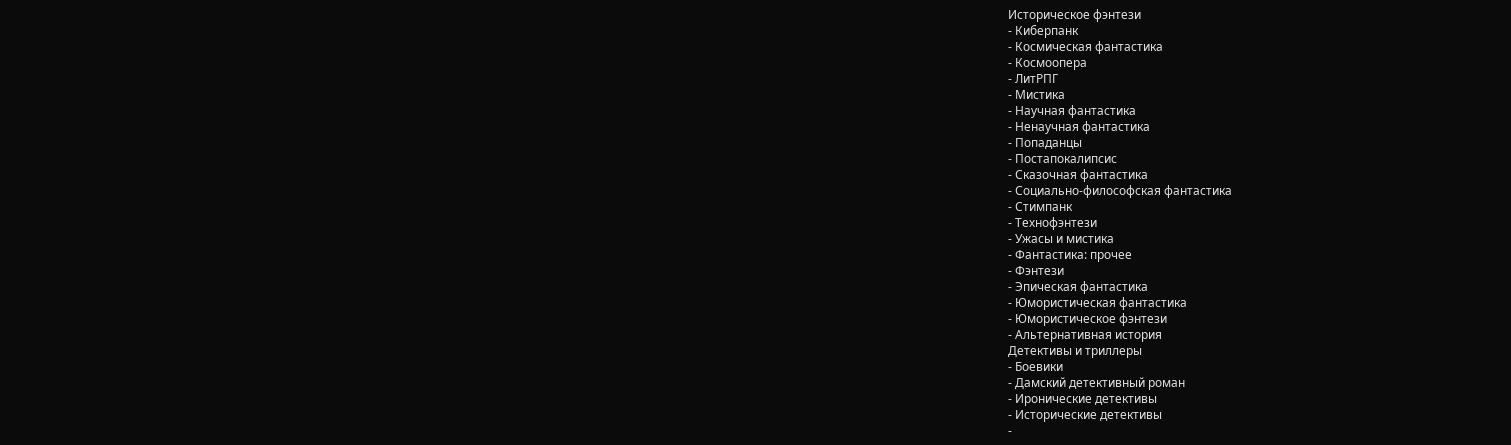Историческое фэнтези
- Киберпанк
- Космическая фантастика
- Космоопера
- ЛитРПГ
- Мистика
- Научная фантастика
- Ненаучная фантастика
- Попаданцы
- Постапокалипсис
- Сказочная фантастика
- Социально-философская фантастика
- Стимпанк
- Технофэнтези
- Ужасы и мистика
- Фантастика: прочее
- Фэнтези
- Эпическая фантастика
- Юмористическая фантастика
- Юмористическое фэнтези
- Альтернативная история
Детективы и триллеры
- Боевики
- Дамский детективный роман
- Иронические детективы
- Исторические детективы
-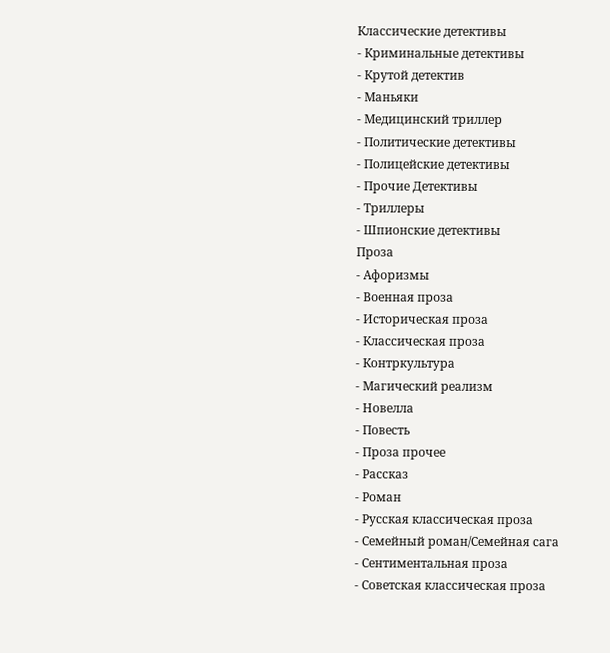Классические детективы
- Криминальные детективы
- Крутой детектив
- Маньяки
- Медицинский триллер
- Политические детективы
- Полицейские детективы
- Прочие Детективы
- Триллеры
- Шпионские детективы
Проза
- Афоризмы
- Военная проза
- Историческая проза
- Классическая проза
- Контркультура
- Магический реализм
- Новелла
- Повесть
- Проза прочее
- Рассказ
- Роман
- Русская классическая проза
- Семейный роман/Семейная сага
- Сентиментальная проза
- Советская классическая проза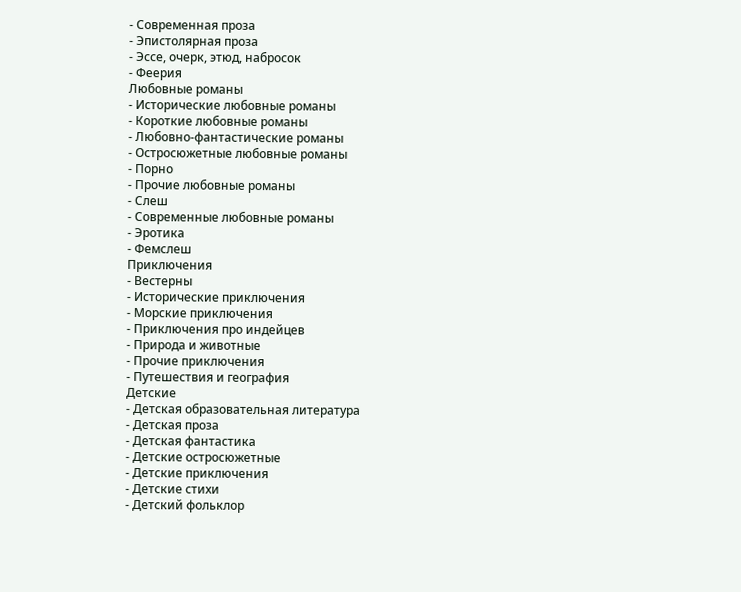- Современная проза
- Эпистолярная проза
- Эссе, очерк, этюд, набросок
- Феерия
Любовные романы
- Исторические любовные романы
- Короткие любовные романы
- Любовно-фантастические романы
- Остросюжетные любовные романы
- Порно
- Прочие любовные романы
- Слеш
- Современные любовные романы
- Эротика
- Фемслеш
Приключения
- Вестерны
- Исторические приключения
- Морские приключения
- Приключения про индейцев
- Природа и животные
- Прочие приключения
- Путешествия и география
Детские
- Детская образовательная литература
- Детская проза
- Детская фантастика
- Детские остросюжетные
- Детские приключения
- Детские стихи
- Детский фольклор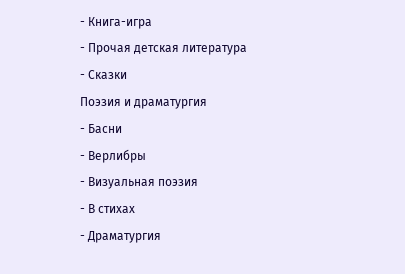- Книга-игра
- Прочая детская литература
- Сказки
Поэзия и драматургия
- Басни
- Верлибры
- Визуальная поэзия
- В стихах
- Драматургия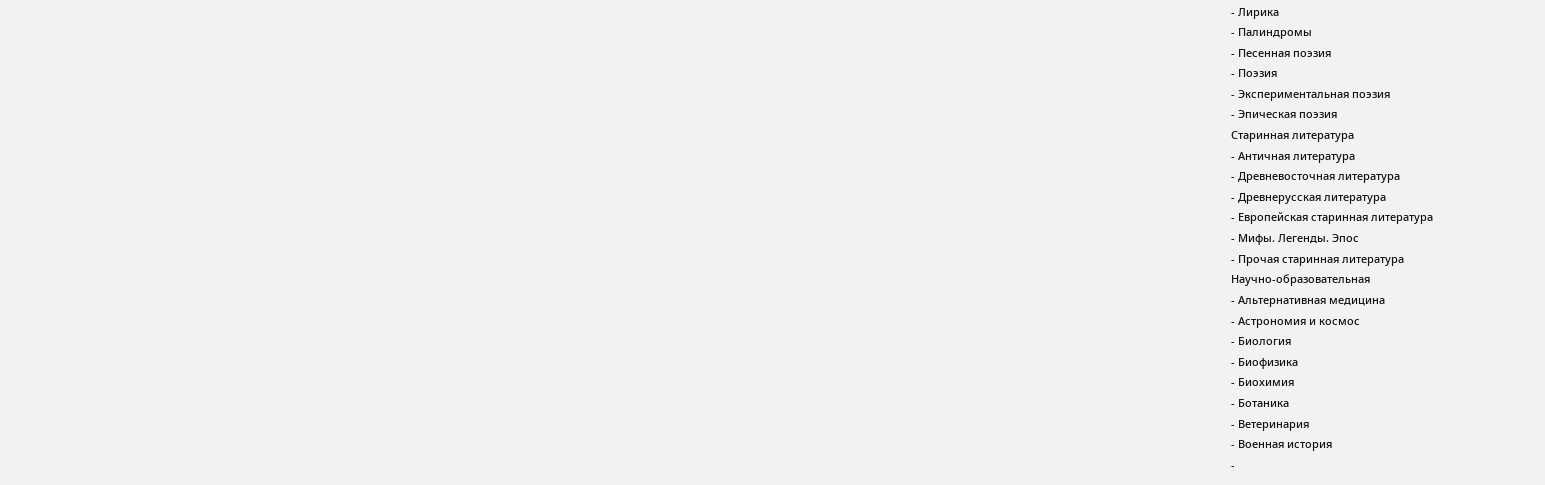- Лирика
- Палиндромы
- Песенная поэзия
- Поэзия
- Экспериментальная поэзия
- Эпическая поэзия
Старинная литература
- Античная литература
- Древневосточная литература
- Древнерусская литература
- Европейская старинная литература
- Мифы. Легенды. Эпос
- Прочая старинная литература
Научно-образовательная
- Альтернативная медицина
- Астрономия и космос
- Биология
- Биофизика
- Биохимия
- Ботаника
- Ветеринария
- Военная история
-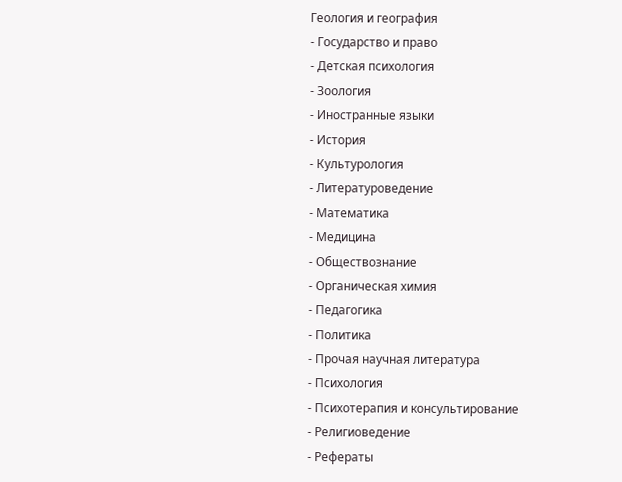Геология и география
- Государство и право
- Детская психология
- Зоология
- Иностранные языки
- История
- Культурология
- Литературоведение
- Математика
- Медицина
- Обществознание
- Органическая химия
- Педагогика
- Политика
- Прочая научная литература
- Психология
- Психотерапия и консультирование
- Религиоведение
- Рефераты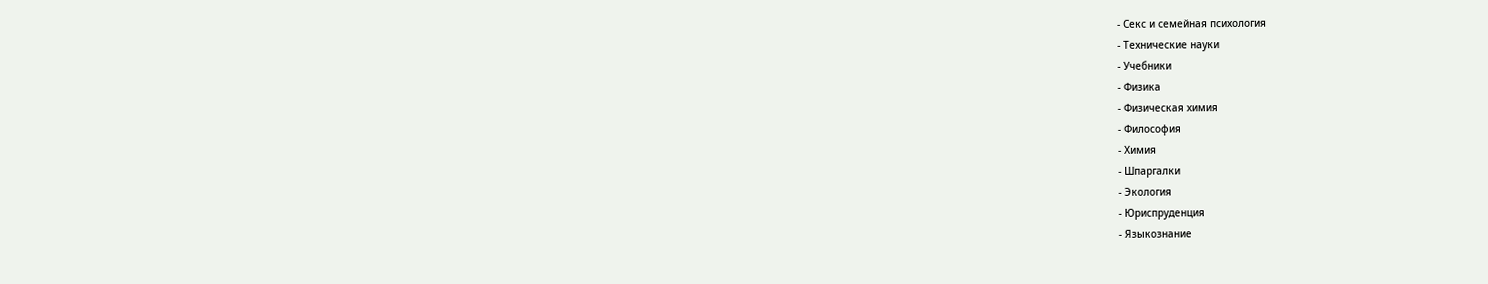- Секс и семейная психология
- Технические науки
- Учебники
- Физика
- Физическая химия
- Философия
- Химия
- Шпаргалки
- Экология
- Юриспруденция
- Языкознание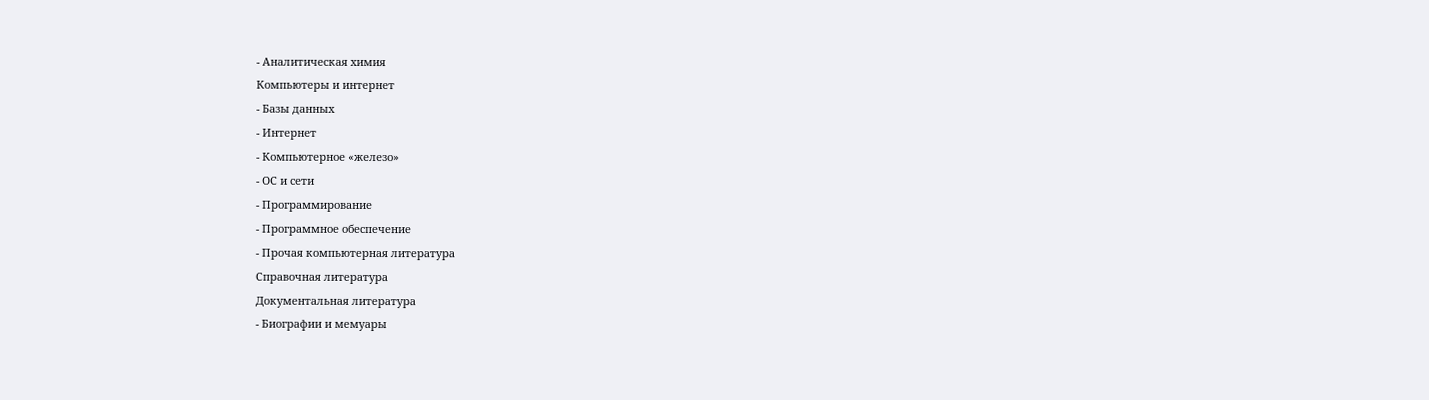- Аналитическая химия
Компьютеры и интернет
- Базы данных
- Интернет
- Компьютерное «железо»
- ОС и сети
- Программирование
- Программное обеспечение
- Прочая компьютерная литература
Справочная литература
Документальная литература
- Биографии и мемуары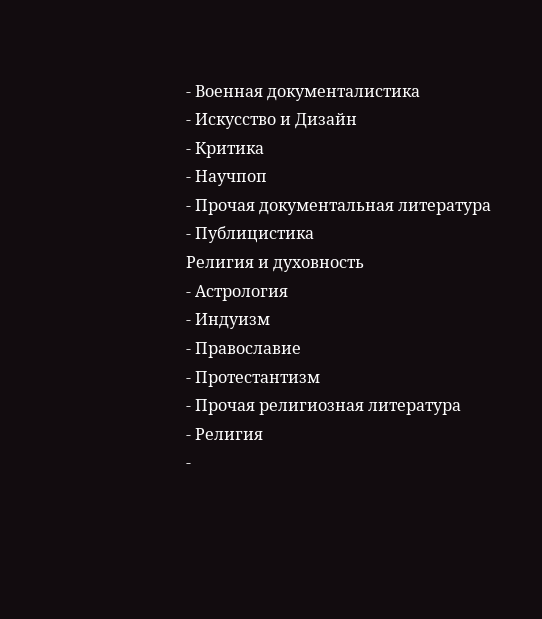- Военная документалистика
- Искусство и Дизайн
- Критика
- Научпоп
- Прочая документальная литература
- Публицистика
Религия и духовность
- Астрология
- Индуизм
- Православие
- Протестантизм
- Прочая религиозная литература
- Религия
-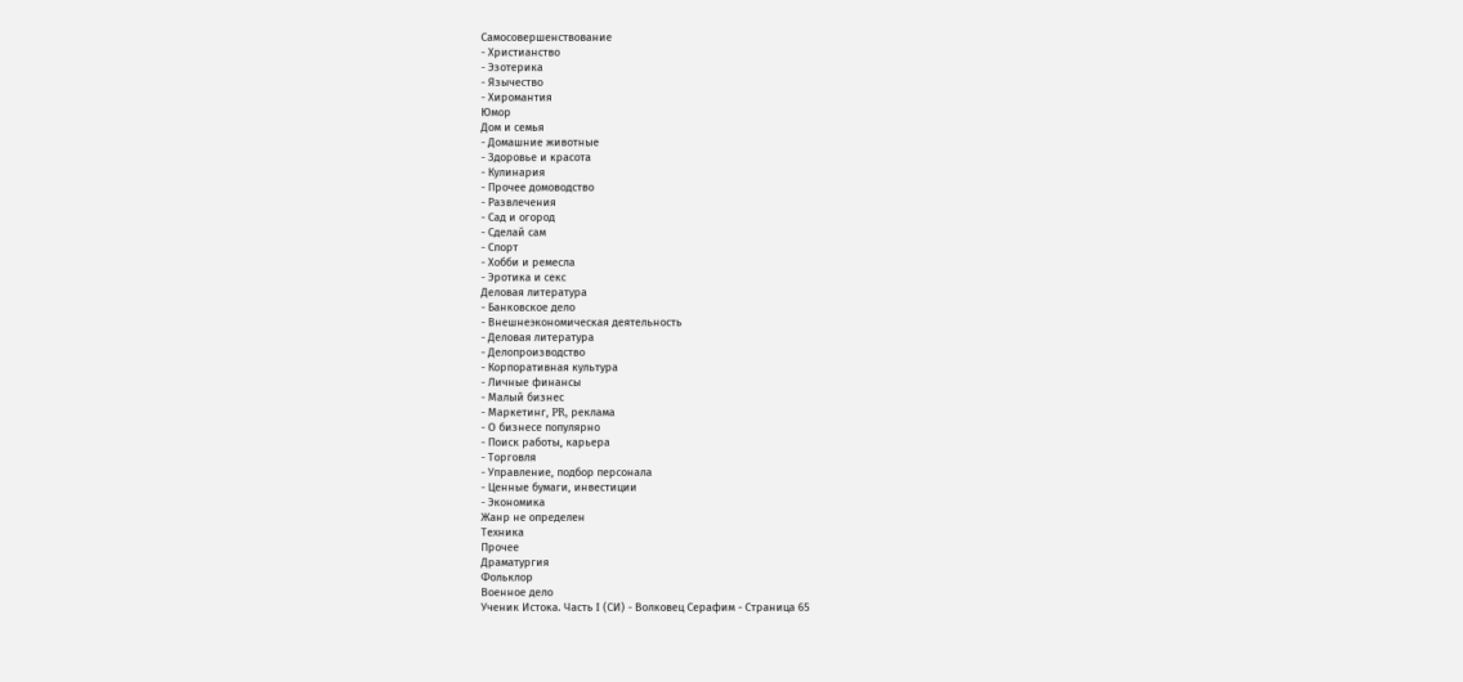Самосовершенствование
- Христианство
- Эзотерика
- Язычество
- Хиромантия
Юмор
Дом и семья
- Домашние животные
- Здоровье и красота
- Кулинария
- Прочее домоводство
- Развлечения
- Сад и огород
- Сделай сам
- Спорт
- Хобби и ремесла
- Эротика и секс
Деловая литература
- Банковское дело
- Внешнеэкономическая деятельность
- Деловая литература
- Делопроизводство
- Корпоративная культура
- Личные финансы
- Малый бизнес
- Маркетинг, PR, реклама
- О бизнесе популярно
- Поиск работы, карьера
- Торговля
- Управление, подбор персонала
- Ценные бумаги, инвестиции
- Экономика
Жанр не определен
Техника
Прочее
Драматургия
Фольклор
Военное дело
Ученик Истока. Часть I (СИ) - Волковец Серафим - Страница 65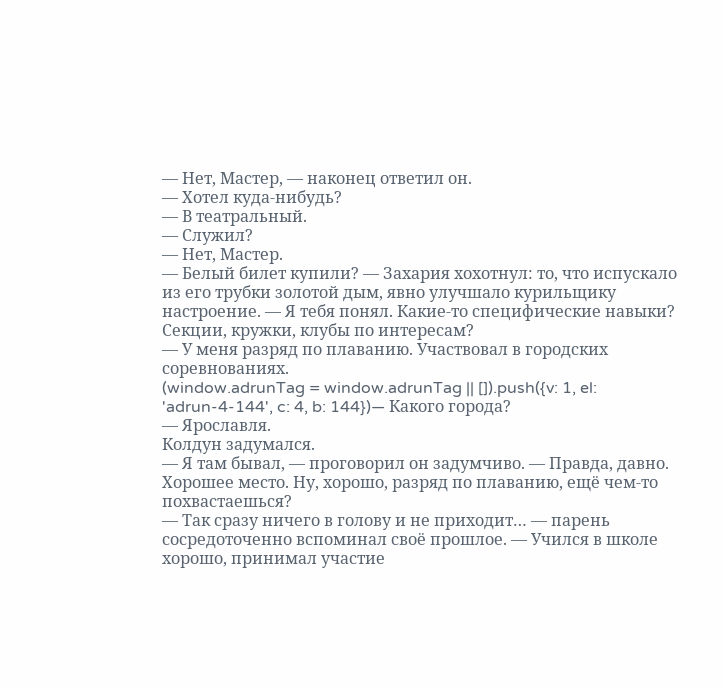— Нет, Мастер, — наконец ответил он.
— Хотел куда-нибудь?
— В театральный.
— Служил?
— Нет, Мастер.
— Белый билет купили? — Захария хохотнул: то, что испускало из его трубки золотой дым, явно улучшало курильщику настроение. — Я тебя понял. Какие-то специфические навыки? Секции, кружки, клубы по интересам?
— У меня разряд по плаванию. Участвовал в городских соревнованиях.
(window.adrunTag = window.adrunTag || []).push({v: 1, el: 'adrun-4-144', c: 4, b: 144})— Какого города?
— Ярославля.
Колдун задумался.
— Я там бывал, — проговорил он задумчиво. — Правда, давно. Хорошее место. Ну, хорошо, разряд по плаванию, ещё чем-то похвастаешься?
— Так сразу ничего в голову и не приходит… — парень сосредоточенно вспоминал своё прошлое. — Учился в школе хорошо, принимал участие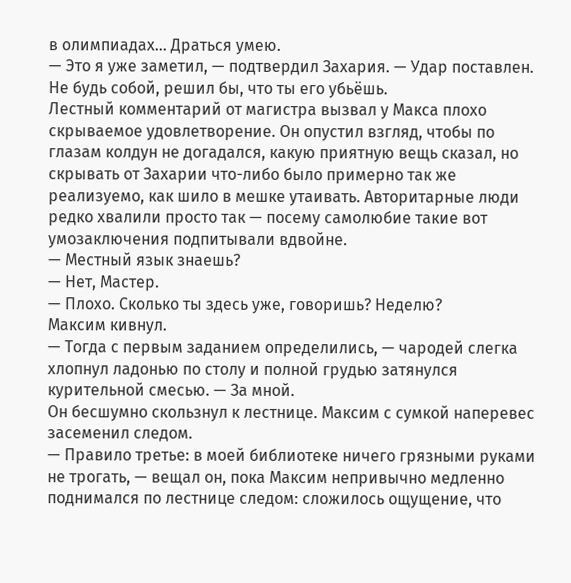в олимпиадах… Драться умею.
— Это я уже заметил, — подтвердил Захария. — Удар поставлен. Не будь собой, решил бы, что ты его убьёшь.
Лестный комментарий от магистра вызвал у Макса плохо скрываемое удовлетворение. Он опустил взгляд, чтобы по глазам колдун не догадался, какую приятную вещь сказал, но скрывать от Захарии что-либо было примерно так же реализуемо, как шило в мешке утаивать. Авторитарные люди редко хвалили просто так — посему самолюбие такие вот умозаключения подпитывали вдвойне.
— Местный язык знаешь?
— Нет, Мастер.
— Плохо. Сколько ты здесь уже, говоришь? Неделю?
Максим кивнул.
— Тогда с первым заданием определились, — чародей слегка хлопнул ладонью по столу и полной грудью затянулся курительной смесью. — За мной.
Он бесшумно скользнул к лестнице. Максим с сумкой наперевес засеменил следом.
— Правило третье: в моей библиотеке ничего грязными руками не трогать, — вещал он, пока Максим непривычно медленно поднимался по лестнице следом: сложилось ощущение, что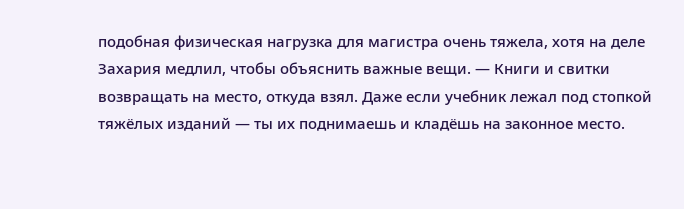подобная физическая нагрузка для магистра очень тяжела, хотя на деле Захария медлил, чтобы объяснить важные вещи. — Книги и свитки возвращать на место, откуда взял. Даже если учебник лежал под стопкой тяжёлых изданий — ты их поднимаешь и кладёшь на законное место.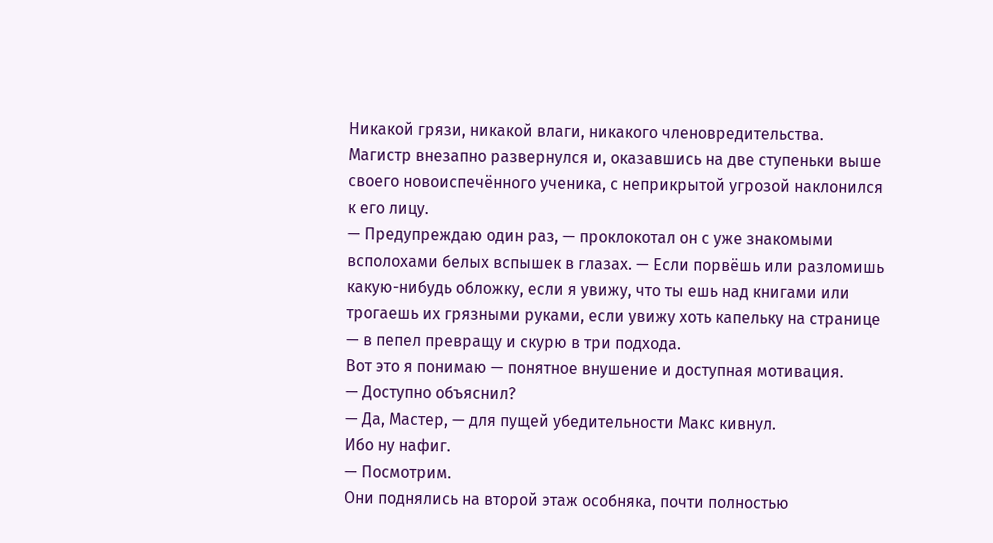Никакой грязи, никакой влаги, никакого членовредительства.
Магистр внезапно развернулся и, оказавшись на две ступеньки выше своего новоиспечённого ученика, с неприкрытой угрозой наклонился к его лицу.
— Предупреждаю один раз, — проклокотал он с уже знакомыми всполохами белых вспышек в глазах. — Если порвёшь или разломишь какую-нибудь обложку, если я увижу, что ты ешь над книгами или трогаешь их грязными руками, если увижу хоть капельку на странице — в пепел превращу и скурю в три подхода.
Вот это я понимаю — понятное внушение и доступная мотивация.
— Доступно объяснил?
— Да, Мастер, — для пущей убедительности Макс кивнул.
Ибо ну нафиг.
— Посмотрим.
Они поднялись на второй этаж особняка, почти полностью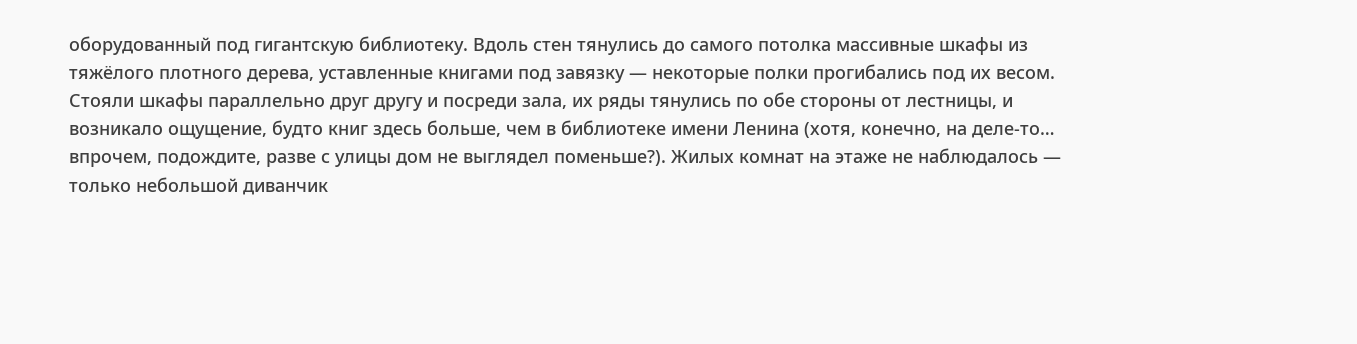оборудованный под гигантскую библиотеку. Вдоль стен тянулись до самого потолка массивные шкафы из тяжёлого плотного дерева, уставленные книгами под завязку — некоторые полки прогибались под их весом. Стояли шкафы параллельно друг другу и посреди зала, их ряды тянулись по обе стороны от лестницы, и возникало ощущение, будто книг здесь больше, чем в библиотеке имени Ленина (хотя, конечно, на деле-то… впрочем, подождите, разве с улицы дом не выглядел поменьше?). Жилых комнат на этаже не наблюдалось — только небольшой диванчик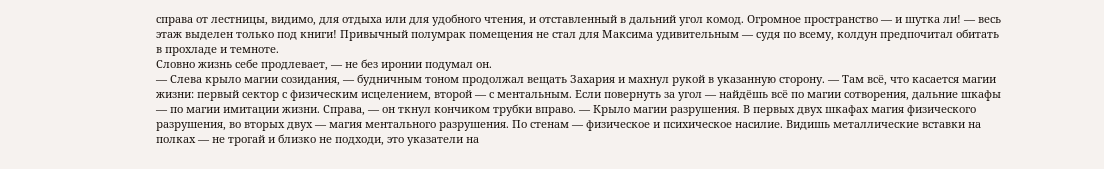справа от лестницы, видимо, для отдыха или для удобного чтения, и отставленный в дальний угол комод. Огромное пространство — и шутка ли! — весь этаж выделен только под книги! Привычный полумрак помещения не стал для Максима удивительным — судя по всему, колдун предпочитал обитать в прохладе и темноте.
Словно жизнь себе продлевает, — не без иронии подумал он.
— Слева крыло магии созидания, — будничным тоном продолжал вещать Захария и махнул рукой в указанную сторону. — Там всё, что касается магии жизни: первый сектор с физическим исцелением, второй — с ментальным. Если повернуть за угол — найдёшь всё по магии сотворения, дальние шкафы — по магии имитации жизни. Справа, — он ткнул кончиком трубки вправо. — Крыло магии разрушения. В первых двух шкафах магия физического разрушения, во вторых двух — магия ментального разрушения. По стенам — физическое и психическое насилие. Видишь металлические вставки на полках — не трогай и близко не подходи, это указатели на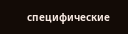специфические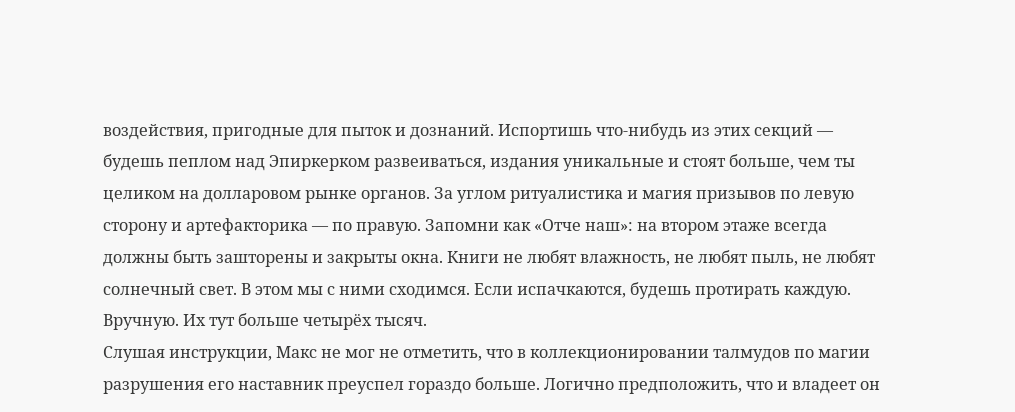воздействия, пригодные для пыток и дознаний. Испортишь что-нибудь из этих секций — будешь пеплом над Эпиркерком развеиваться, издания уникальные и стоят больше, чем ты целиком на долларовом рынке органов. За углом ритуалистика и магия призывов по левую сторону и артефакторика — по правую. Запомни как «Отче наш»: на втором этаже всегда должны быть зашторены и закрыты окна. Книги не любят влажность, не любят пыль, не любят солнечный свет. В этом мы с ними сходимся. Если испачкаются, будешь протирать каждую. Вручную. Их тут больше четырёх тысяч.
Слушая инструкции, Макс не мог не отметить, что в коллекционировании талмудов по магии разрушения его наставник преуспел гораздо больше. Логично предположить, что и владеет он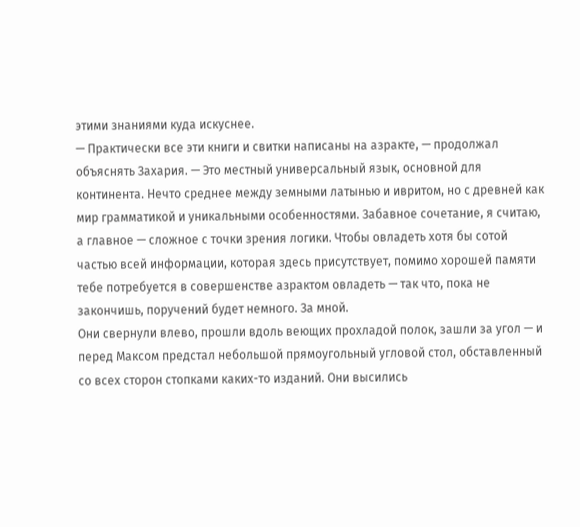этими знаниями куда искуснее.
— Практически все эти книги и свитки написаны на азракте, — продолжал объяснять Захария. — Это местный универсальный язык, основной для континента. Нечто среднее между земными латынью и ивритом, но с древней как мир грамматикой и уникальными особенностями. Забавное сочетание, я считаю, а главное — сложное с точки зрения логики. Чтобы овладеть хотя бы сотой частью всей информации, которая здесь присутствует, помимо хорошей памяти тебе потребуется в совершенстве азрактом овладеть — так что, пока не закончишь, поручений будет немного. За мной.
Они свернули влево, прошли вдоль веющих прохладой полок, зашли за угол — и перед Максом предстал небольшой прямоугольный угловой стол, обставленный со всех сторон стопками каких-то изданий. Они высились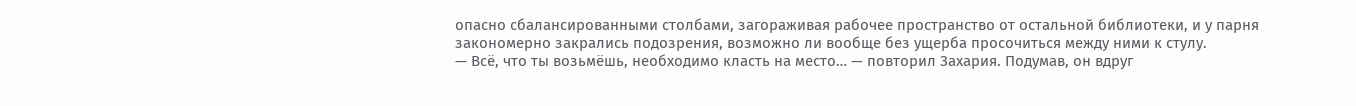опасно сбалансированными столбами, загораживая рабочее пространство от остальной библиотеки, и у парня закономерно закрались подозрения, возможно ли вообще без ущерба просочиться между ними к стулу.
— Всё, что ты возьмёшь, необходимо класть на место… — повторил Захария. Подумав, он вдруг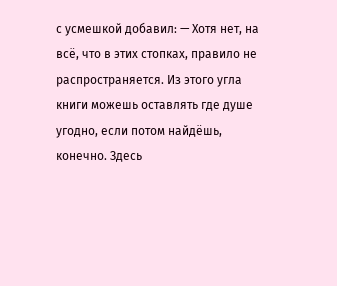с усмешкой добавил: — Хотя нет, на всё, что в этих стопках, правило не распространяется. Из этого угла книги можешь оставлять где душе угодно, если потом найдёшь, конечно. Здесь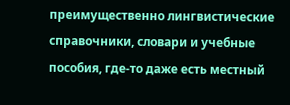преимущественно лингвистические справочники, словари и учебные пособия, где-то даже есть местный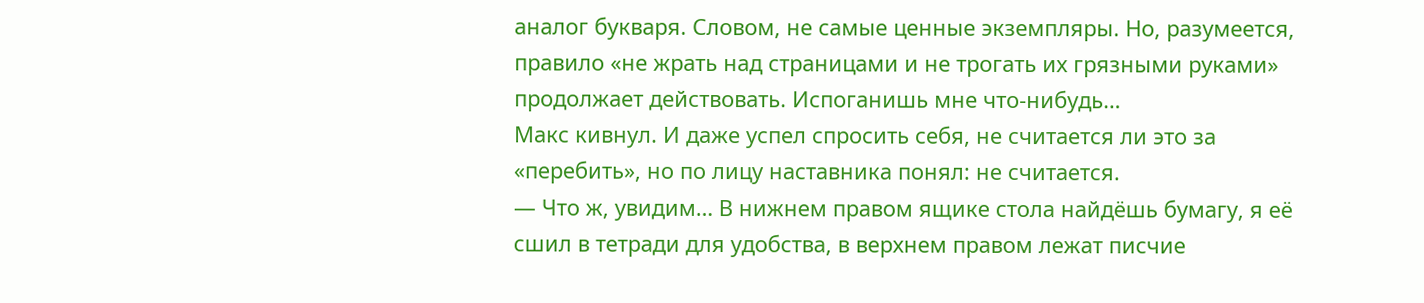аналог букваря. Словом, не самые ценные экземпляры. Но, разумеется, правило «не жрать над страницами и не трогать их грязными руками» продолжает действовать. Испоганишь мне что-нибудь…
Макс кивнул. И даже успел спросить себя, не считается ли это за «перебить», но по лицу наставника понял: не считается.
— Что ж, увидим… В нижнем правом ящике стола найдёшь бумагу, я её сшил в тетради для удобства, в верхнем правом лежат писчие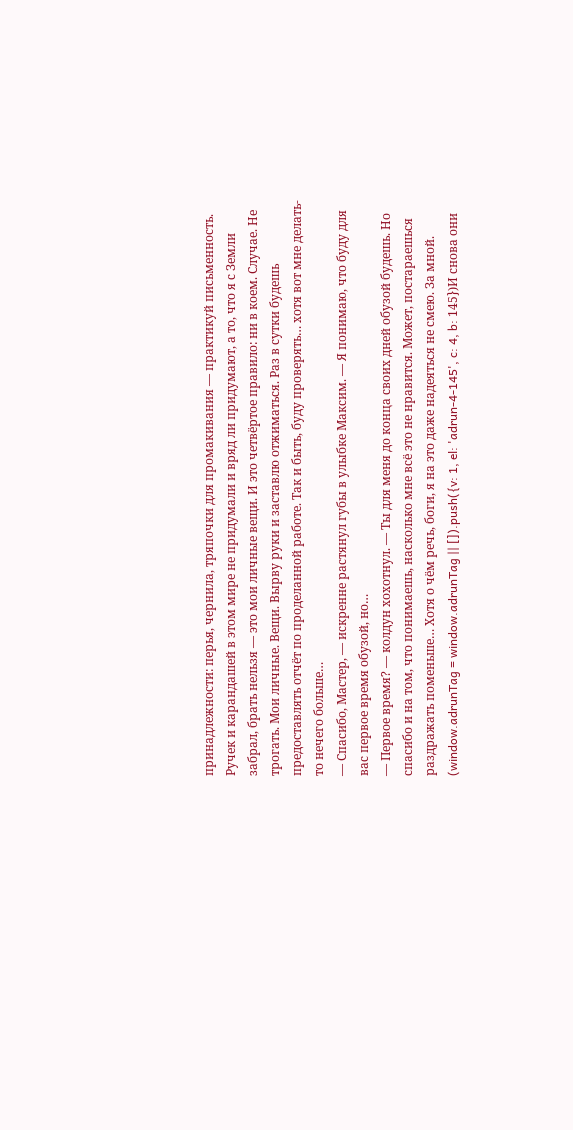принадлежности: перья, чернила, тряпочки для промакивания — практикуй письменность. Ручек и карандашей в этом мире не придумали и вряд ли придумают, а то, что я с Земли забрал, брать нельзя — это мои личные вещи. И это четвёртое правило: ни в коем. Случае. Не трогать. Мои личные. Вещи. Вырву руки и заставлю отжиматься. Раз в сутки будешь предоставлять отчёт по проделанной работе. Так и быть, буду проверять… хотя вот мне делать-то нечего больше…
— Спасибо, Мастер, — искренне растянул губы в улыбке Максим. — Я понимаю, что буду для вас первое время обузой, но…
— Первое время? — колдун хохотнул. — Ты для меня до конца своих дней обузой будешь. Но спасибо и на том, что понимаешь, насколько мне всё это не нравится. Может, постараешься раздражать поменьше… Хотя о чём речь, боги, я на это даже надеяться не смею. За мной.
(window.adrunTag = window.adrunTag || []).push({v: 1, el: 'adrun-4-145', c: 4, b: 145})И снова они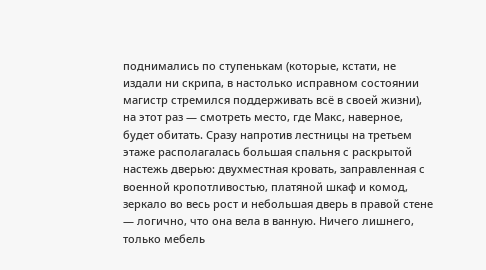поднимались по ступенькам (которые, кстати, не издали ни скрипа, в настолько исправном состоянии магистр стремился поддерживать всё в своей жизни), на этот раз — смотреть место, где Макс, наверное, будет обитать. Сразу напротив лестницы на третьем этаже располагалась большая спальня с раскрытой настежь дверью: двухместная кровать, заправленная с военной кропотливостью, платяной шкаф и комод, зеркало во весь рост и небольшая дверь в правой стене — логично, что она вела в ванную. Ничего лишнего, только мебель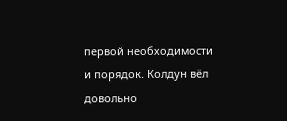первой необходимости и порядок. Колдун вёл довольно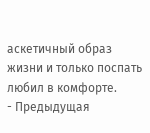аскетичный образ жизни и только поспать любил в комфорте.
- Предыдущая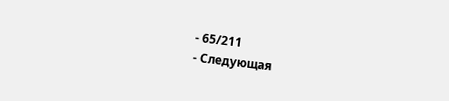- 65/211
- Следующая